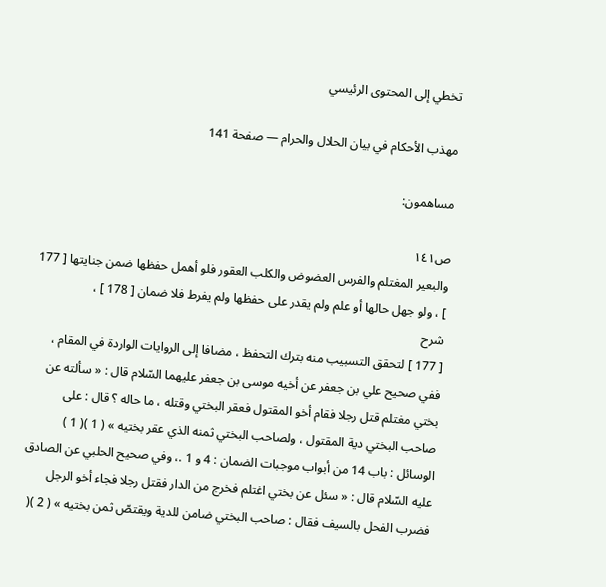تخطي إلى المحتوى الرئيسي

مهذب الأحكام في بيان الحلال والحرام — صفحة 141

مساهمون:

ص١٤١
والبعير المغتلم والفرس العضوض والكلب العقور فلو أهمل حفظها ضمن جنايتها [ 177 ] ، ولو جهل حالها أو علم ولم يقدر على حفظها ولم يفرط فلا ضمان [ 178 ] ،
شرح
[ 177 ] لتحقق التسبيب منه بترك التحفظ ، مضافا إلى الروايات الواردة في المقام ، ففي صحيح علي بن جعفر عن أخيه موسى بن جعفر عليهما السّلام قال : « سألته عن بختي مغتلم قتل رجلا فقام أخو المقتول فعقر البختي وقتله ، ما حاله ؟ قال : على صاحب البختي دية المقتول ، ولصاحب البختي ثمنه الذي عقر بختيه » ( 1 )( 1 ) الوسائل : باب 14 من أبواب موجبات الضمان : 4 و 1 .، وفي صحيح الحلبي عن الصادق عليه السّلام قال : « سئل عن بختي اغتلم فخرج من الدار فقتل رجلا فجاء أخو الرجل فضرب الفحل بالسيف فقال : صاحب البختي ضامن للدية ويقتصّ ثمن بختيه » ( 2 )(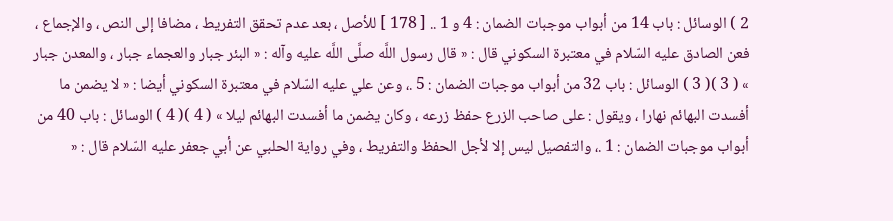2 ) الوسائل : باب 14 من أبواب موجبات الضمان : 4 و 1 .. [ 178 ] للأصل ، بعد عدم تحقق التفريط ، مضافا إلى النص ، والإجماع ، فعن الصادق عليه السّلام في معتبرة السكوني قال : « قال رسول اللَّه صلَّى اللَّه عليه وآله : « البئر جبار والعجماء جبار ، والمعدن جبار » ( 3 )( 3 ) الوسائل : باب 32 من أبواب موجبات الضمان : 5 .، وعن علي عليه السّلام في معتبرة السكوني أيضا : « لا يضمن ما أفسدت البهائم نهارا ، ويقول : على صاحب الزرع حفظ زرعه ، وكان يضمن ما أفسدت البهائم ليلا » ( 4 )( 4 ) الوسائل : باب 40 من أبواب موجبات الضمان : 1 .، والتفصيل ليس إلا لأجل الحفظ والتفريط ، وفي رواية الحلبي عن أبي جعفر عليه السّلام قال : «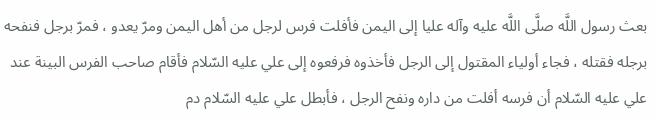بعث رسول اللَّه صلَّى اللَّه عليه وآله عليا إلى اليمن فأفلت فرس لرجل من أهل اليمن ومرّ يعدو ، فمرّ برجل فنفحه برجله فقتله ، فجاء أولياء المقتول إلى الرجل فأخذوه فرفعوه إلى علي عليه السّلام فأقام صاحب الفرس البينة عند علي عليه السّلام أن فرسه أفلت من داره ونفح الرجل ، فأبطل علي عليه السّلام دم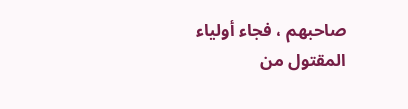صاحبهم ، فجاء أولياء المقتول من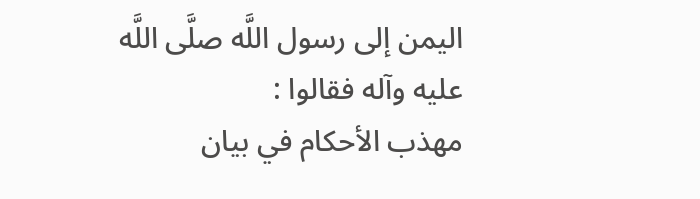اليمن إلى رسول اللَّه صلَّى اللَّه عليه وآله فقالوا :
مهذب الأحكام في بيان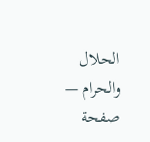الحلال والحرام — صفحة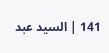141 | السيد عبد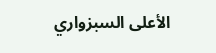الأعلى السبزواري